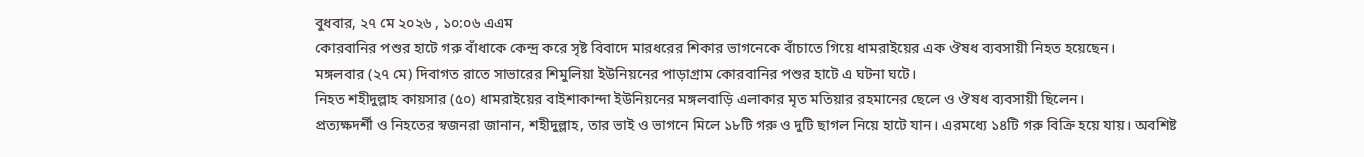বুধবার, ২৭ মে ২০২৬ , ১০:০৬ এএম
কোরবানির পশুর হাটে গরু বাঁধাকে কেন্দ্র করে সৃষ্ট বিবাদে মারধরের শিকার ভাগনেকে বাঁচাতে গিয়ে ধামরাইয়ের এক ঔষধ ব্যবসায়ী নিহত হয়েছেন।
মঙ্গলবার (২৭ মে) দিবাগত রাতে সাভারের শিমুলিয়া ইউনিয়নের পাড়াগ্রাম কোরবানির পশুর হাটে এ ঘটনা ঘটে।
নিহত শহীদুল্লাহ কায়সার (৫০) ধামরাইয়ের বাইশাকান্দা ইউনিয়নের মঙ্গলবাড়ি এলাকার মৃত মতিয়ার রহমানের ছেলে ও ঔষধ ব্যবসায়ী ছিলেন।
প্রত্যক্ষদর্শী ও নিহতের স্বজনরা জানান, শহীদুল্লাহ, তার ভাই ও ভাগনে মিলে ১৮টি গরু ও দুটি ছাগল নিয়ে হাটে যান। এরমধ্যে ১৪টি গরু বিক্রি হয়ে যায়। অবশিষ্ট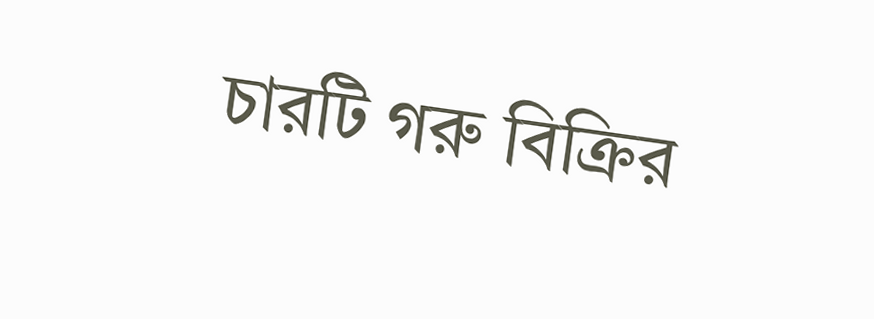চারটি গরু বিক্রির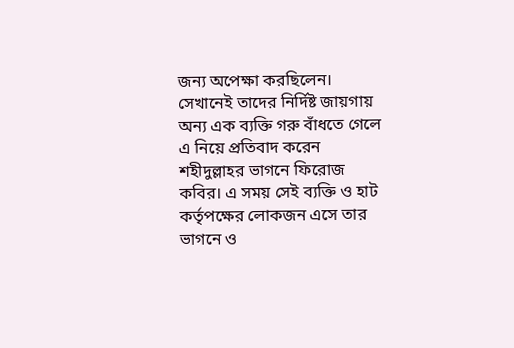জন্য অপেক্ষা করছিলেন। সেখানেই তাদের নির্দিষ্ট জায়গায় অন্য এক ব্যক্তি গরু বাঁধতে গেলে এ নিয়ে প্রতিবাদ করেন শহীদুল্লাহর ভাগনে ফিরোজ কবির। এ সময় সেই ব্যক্তি ও হাট কর্তৃপক্ষের লোকজন এসে তার ভাগনে ও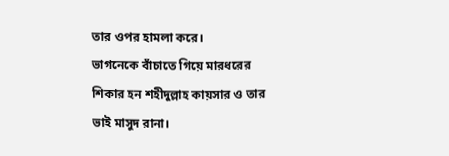তার ওপর হামলা করে।
ভাগনেকে বাঁচাতে গিয়ে মারধরের শিকার হন শহীদুল্লাহ কায়সার ও তার ভাই মাসুদ রানা।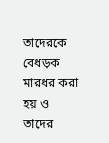তাদেরকে বেধড়ক মারধর করা হয় ও তাদের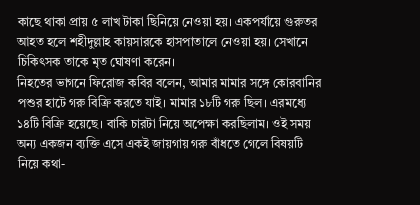কাছে থাকা প্রায় ৫ লাখ টাকা ছিনিয়ে নেওয়া হয়। একপর্যায়ে গুরুতর আহত হলে শহীদুল্লাহ কায়সারকে হাসপাতালে নেওয়া হয়। সেখানে চিকিৎসক তাকে মৃত ঘোষণা করেন।
নিহতের ভাগনে ফিরোজ কবির বলেন, আমার মামার সঙ্গে কোরবানির পশুর হাটে গরু বিক্রি করতে যাই। মামার ১৮টি গরু ছিল। এরমধ্যে ১৪টি বিক্রি হয়েছে। বাকি চারটা নিয়ে অপেক্ষা করছিলাম। ওই সময় অন্য একজন ব্যক্তি এসে একই জায়গায় গরু বাঁধতে গেলে বিষয়টি নিয়ে কথা-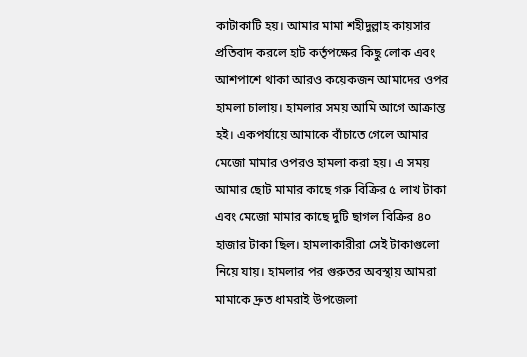কাটাকাটি হয়। আমার মামা শহীদুল্লাহ কায়সার প্রতিবাদ করলে হাট কর্তৃপক্ষের কিছু লোক এবং আশপাশে থাকা আরও কয়েকজন আমাদের ওপর হামলা চালায়। হামলার সময় আমি আগে আক্রান্ত হই। একপর্যায়ে আমাকে বাঁচাতে গেলে আমার মেজো মামার ওপরও হামলা করা হয়। এ সময় আমার ছোট মামার কাছে গরু বিক্রির ৫ লাখ টাকা এবং মেজো মামার কাছে দুটি ছাগল বিক্রির ৪০ হাজার টাকা ছিল। হামলাকারীরা সেই টাকাগুলো নিয়ে যায়। হামলার পর গুরুতর অবস্থায় আমরা মামাকে দ্রুত ধামরাই উপজেলা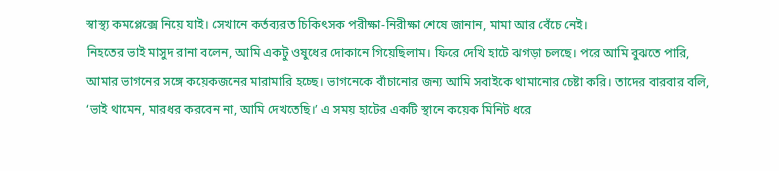স্বাস্থ্য কমপ্লেক্সে নিয়ে যাই। সেখানে কর্তব্যরত চিকিৎসক পরীক্ষা-নিরীক্ষা শেষে জানান, মামা আর বেঁচে নেই।
নিহতের ভাই মাসুদ রানা বলেন, আমি একটু ওষুধের দোকানে গিয়েছিলাম। ফিরে দেখি হাটে ঝগড়া চলছে। পরে আমি বুঝতে পারি, আমার ভাগনের সঙ্গে কয়েকজনের মারামারি হচ্ছে। ভাগনেকে বাঁচানোর জন্য আমি সবাইকে থামানোর চেষ্টা করি। তাদের বারবার বলি, ‘ভাই থামেন, মারধর করবেন না, আমি দেখতেছি।’ এ সময় হাটের একটি স্থানে কয়েক মিনিট ধরে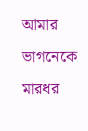আমার ভাগনেকে মারধর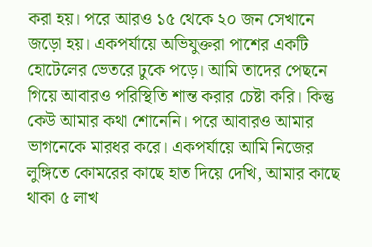করা হয়। পরে আরও ১৫ থেকে ২০ জন সেখানে জড়ো হয়। একপর্যায়ে অভিযুক্তরা পাশের একটি হোটেলের ভেতরে ঢুকে পড়ে। আমি তাদের পেছনে গিয়ে আবারও পরিস্থিতি শান্ত করার চেষ্টা করি। কিন্তু কেউ আমার কথা শোনেনি। পরে আবারও আমার ভাগনেকে মারধর করে। একপর্যায়ে আমি নিজের লুঙ্গিতে কোমরের কাছে হাত দিয়ে দেখি, আমার কাছে থাকা ৫ লাখ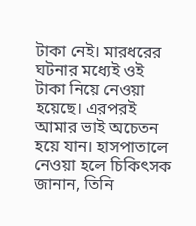টাকা নেই। মারধরের ঘটনার মধ্যেই ওই টাকা নিয়ে নেওয়া হয়েছে। এরপরই আমার ভাই অচেতন হয়ে যান। হাসপাতালে নেওয়া হলে চিকিৎসক জানান, তিনি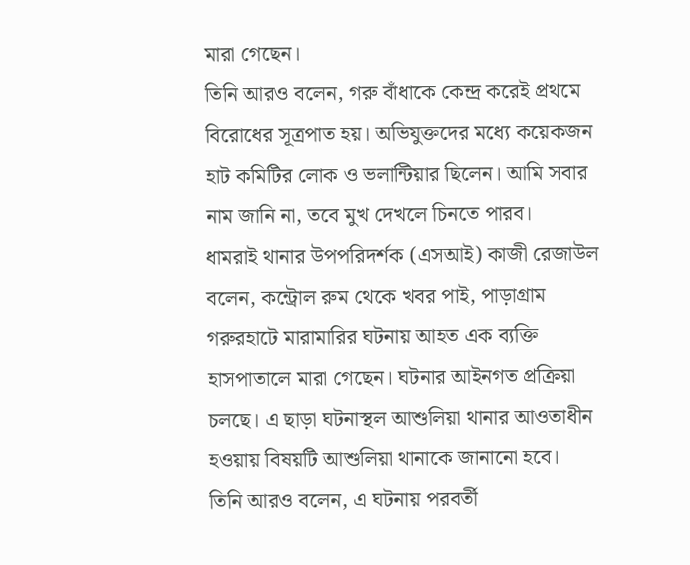মারা গেছেন।
তিনি আরও বলেন, গরু বাঁধাকে কেন্দ্র করেই প্রথমে বিরোধের সূত্রপাত হয়। অভিযুক্তদের মধ্যে কয়েকজন হাট কমিটির লোক ও ভলান্টিয়ার ছিলেন। আমি সবার নাম জানি না, তবে মুখ দেখলে চিনতে পারব।
ধামরাই থানার উপপরিদর্শক (এসআই) কাজী রেজাউল বলেন, কন্ট্রোল রুম থেকে খবর পাই, পাড়াগ্রাম গরুরহাটে মারামারির ঘটনায় আহত এক ব্যক্তি হাসপাতালে মারা গেছেন। ঘটনার আইনগত প্রক্রিয়া চলছে। এ ছাড়া ঘটনাস্থল আশুলিয়া থানার আওতাধীন হওয়ায় বিষয়টি আশুলিয়া থানাকে জানানো হবে।
তিনি আরও বলেন, এ ঘটনায় পরবর্তী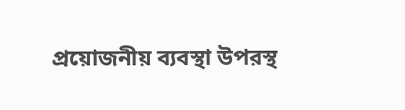প্রয়োজনীয় ব্যবস্থা উপরস্থ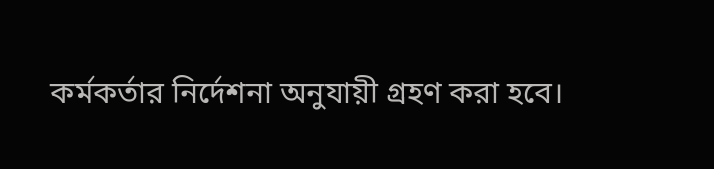কর্মকর্তার নির্দেশনা অনুযায়ী গ্রহণ করা হবে।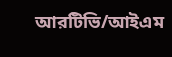আরটিভি/আইএম